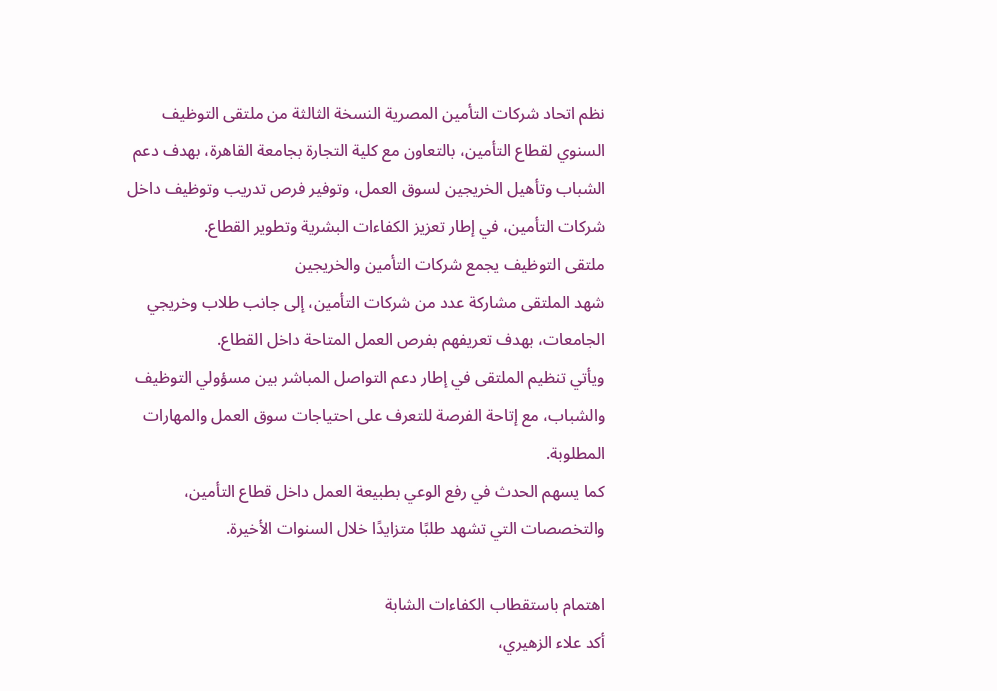نظم اتحاد شركات التأمين المصرية النسخة الثالثة من ملتقى التوظيف السنوي لقطاع التأمين، بالتعاون مع كلية التجارة بجامعة القاهرة، بهدف دعم الشباب وتأهيل الخريجين لسوق العمل، وتوفير فرص تدريب وتوظيف داخل شركات التأمين، في إطار تعزيز الكفاءات البشرية وتطوير القطاع.
ملتقى التوظيف يجمع شركات التأمين والخريجين
شهد الملتقى مشاركة عدد من شركات التأمين، إلى جانب طلاب وخريجي الجامعات، بهدف تعريفهم بفرص العمل المتاحة داخل القطاع.
ويأتي تنظيم الملتقى في إطار دعم التواصل المباشر بين مسؤولي التوظيف والشباب، مع إتاحة الفرصة للتعرف على احتياجات سوق العمل والمهارات المطلوبة.
كما يسهم الحدث في رفع الوعي بطبيعة العمل داخل قطاع التأمين، والتخصصات التي تشهد طلبًا متزايدًا خلال السنوات الأخيرة.

اهتمام باستقطاب الكفاءات الشابة
أكد علاء الزهيري،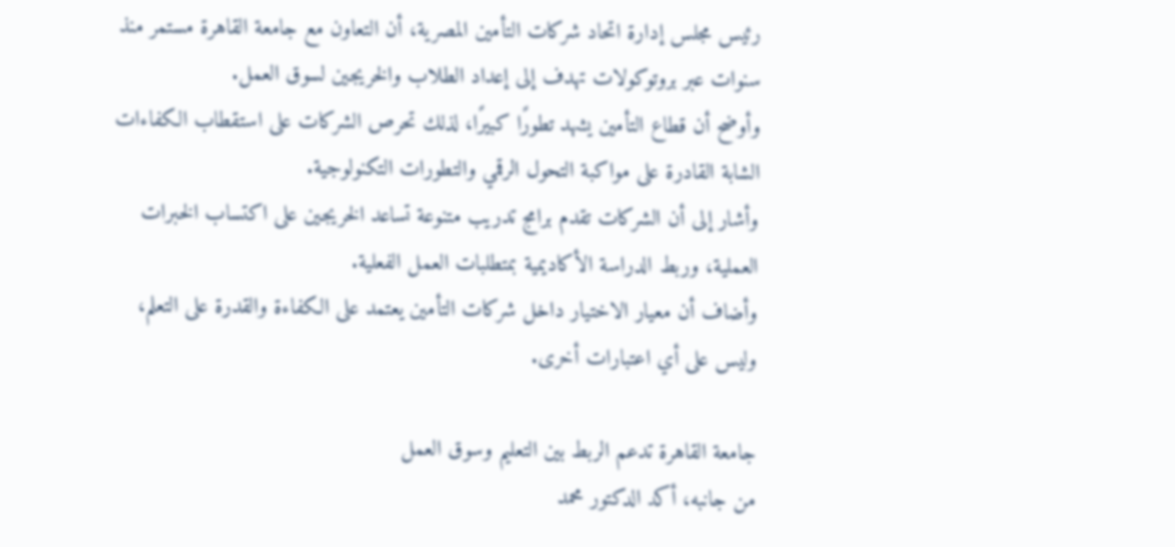رئيس مجلس إدارة اتحاد شركات التأمين المصرية، أن التعاون مع جامعة القاهرة مستمر منذ سنوات عبر بروتوكولات تهدف إلى إعداد الطلاب والخريجين لسوق العمل.
وأوضح أن قطاع التأمين يشهد تطورًا كبيرًا، لذلك تحرص الشركات على استقطاب الكفاءات الشابة القادرة على مواكبة التحول الرقمي والتطورات التكنولوجية.
وأشار إلى أن الشركات تقدم برامج تدريب متنوعة تساعد الخريجين على اكتساب الخبرات العملية، وربط الدراسة الأكاديمية بمتطلبات العمل الفعلية.
وأضاف أن معيار الاختيار داخل شركات التأمين يعتمد على الكفاءة والقدرة على التعلم، وليس على أي اعتبارات أخرى.

جامعة القاهرة تدعم الربط بين التعليم وسوق العمل
من جانبه، أكد الدكتور محمد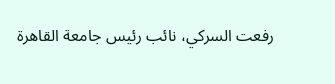رفعت السركي، نائب رئيس جامعة القاهرة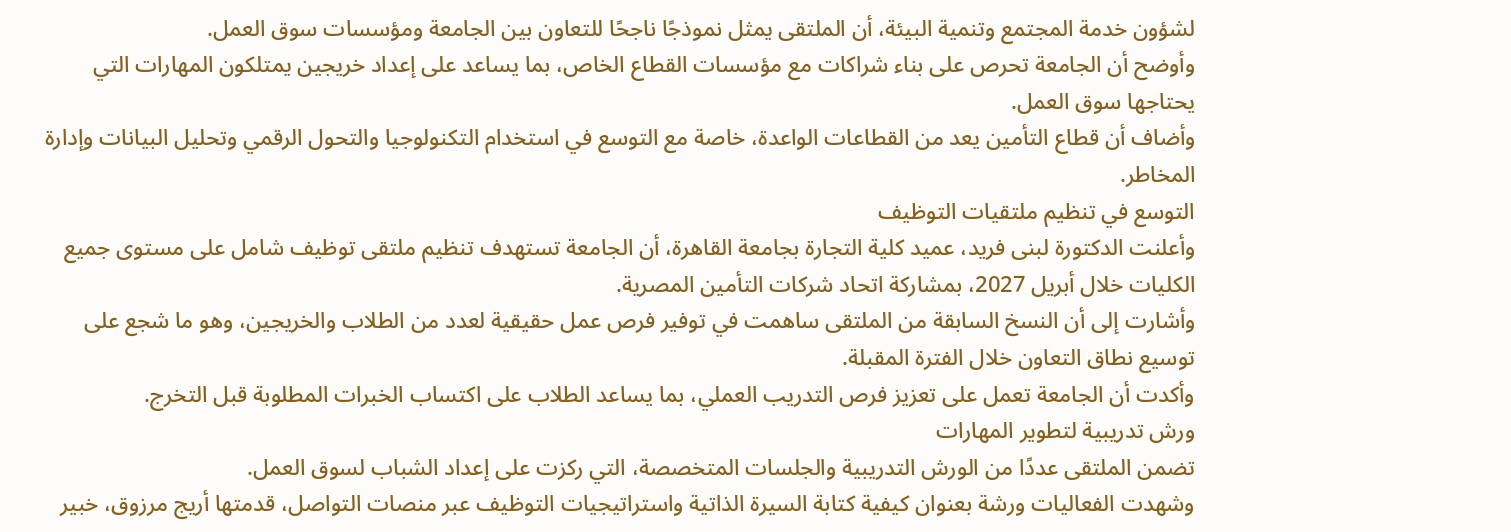لشؤون خدمة المجتمع وتنمية البيئة، أن الملتقى يمثل نموذجًا ناجحًا للتعاون بين الجامعة ومؤسسات سوق العمل.
وأوضح أن الجامعة تحرص على بناء شراكات مع مؤسسات القطاع الخاص، بما يساعد على إعداد خريجين يمتلكون المهارات التي يحتاجها سوق العمل.
وأضاف أن قطاع التأمين يعد من القطاعات الواعدة، خاصة مع التوسع في استخدام التكنولوجيا والتحول الرقمي وتحليل البيانات وإدارة المخاطر.
التوسع في تنظيم ملتقيات التوظيف
وأعلنت الدكتورة لبنى فريد، عميد كلية التجارة بجامعة القاهرة، أن الجامعة تستهدف تنظيم ملتقى توظيف شامل على مستوى جميع الكليات خلال أبريل 2027، بمشاركة اتحاد شركات التأمين المصرية.
وأشارت إلى أن النسخ السابقة من الملتقى ساهمت في توفير فرص عمل حقيقية لعدد من الطلاب والخريجين، وهو ما شجع على توسيع نطاق التعاون خلال الفترة المقبلة.
وأكدت أن الجامعة تعمل على تعزيز فرص التدريب العملي، بما يساعد الطلاب على اكتساب الخبرات المطلوبة قبل التخرج.
ورش تدريبية لتطوير المهارات
تضمن الملتقى عددًا من الورش التدريبية والجلسات المتخصصة، التي ركزت على إعداد الشباب لسوق العمل.
وشهدت الفعاليات ورشة بعنوان كيفية كتابة السيرة الذاتية واستراتيجيات التوظيف عبر منصات التواصل، قدمتها أريج مرزوق، خبير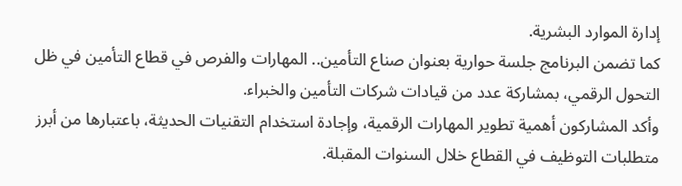إدارة الموارد البشرية.
كما تضمن البرنامج جلسة حوارية بعنوان صناع التأمين.. المهارات والفرص في قطاع التأمين في ظل التحول الرقمي، بمشاركة عدد من قيادات شركات التأمين والخبراء.
وأكد المشاركون أهمية تطوير المهارات الرقمية، وإجادة استخدام التقنيات الحديثة، باعتبارها من أبرز متطلبات التوظيف في القطاع خلال السنوات المقبلة.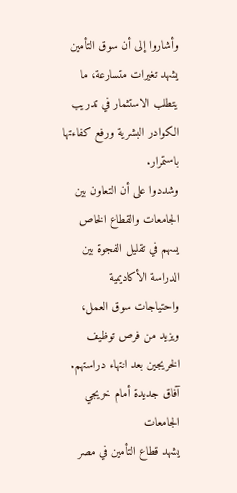وأشاروا إلى أن سوق التأمين يشهد تغيرات متسارعة، ما يتطلب الاستثمار في تدريب الكوادر البشرية ورفع كفاءتها باستمرار.
وشددوا على أن التعاون بين الجامعات والقطاع الخاص يسهم في تقليل الفجوة بين الدراسة الأكاديمية واحتياجات سوق العمل، ويزيد من فرص توظيف الخريجين بعد انتهاء دراستهم.
آفاق جديدة أمام خريجي الجامعات
يشهد قطاع التأمين في مصر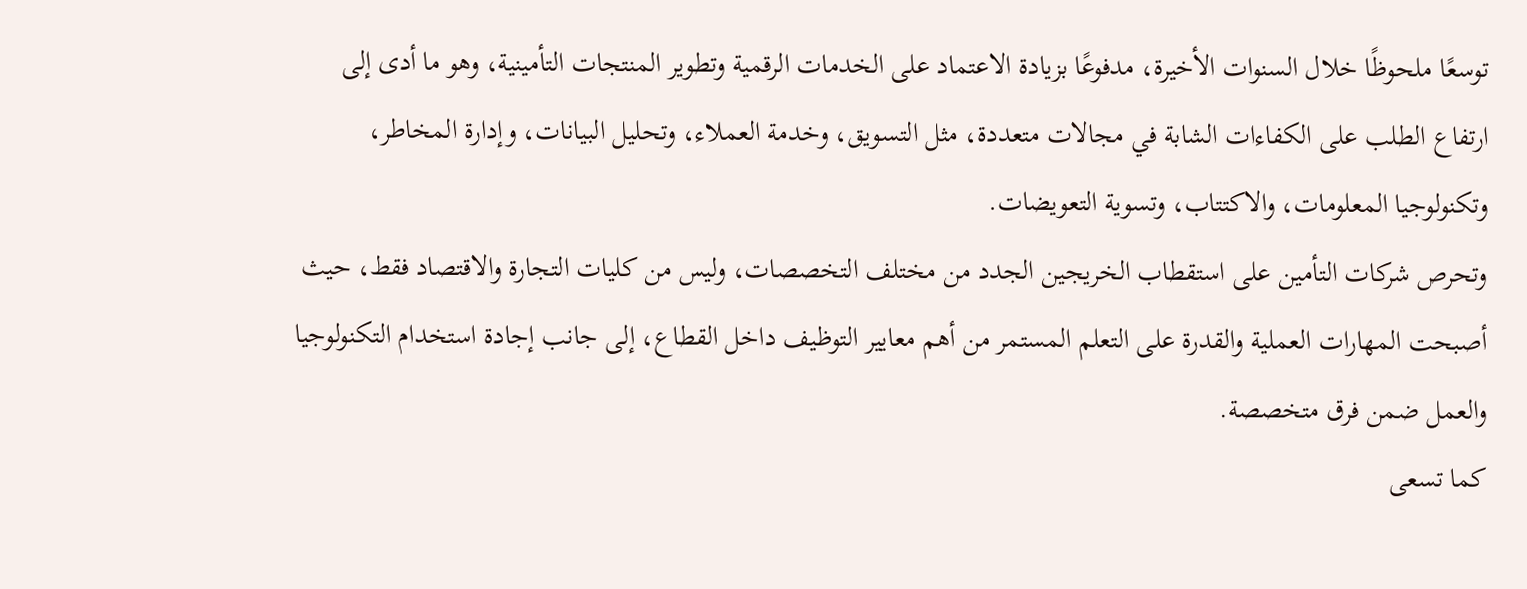توسعًا ملحوظًا خلال السنوات الأخيرة، مدفوعًا بزيادة الاعتماد على الخدمات الرقمية وتطوير المنتجات التأمينية، وهو ما أدى إلى ارتفاع الطلب على الكفاءات الشابة في مجالات متعددة، مثل التسويق، وخدمة العملاء، وتحليل البيانات، وإدارة المخاطر، وتكنولوجيا المعلومات، والاكتتاب، وتسوية التعويضات.
وتحرص شركات التأمين على استقطاب الخريجين الجدد من مختلف التخصصات، وليس من كليات التجارة والاقتصاد فقط، حيث أصبحت المهارات العملية والقدرة على التعلم المستمر من أهم معايير التوظيف داخل القطاع، إلى جانب إجادة استخدام التكنولوجيا والعمل ضمن فرق متخصصة.
كما تسعى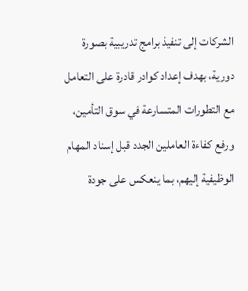الشركات إلى تنفيذ برامج تدريبية بصورة دورية، بهدف إعداد كوادر قادرة على التعامل مع التطورات المتسارعة في سوق التأمين، ورفع كفاءة العاملين الجدد قبل إسناد المهام الوظيفية إليهم، بما ينعكس على جودة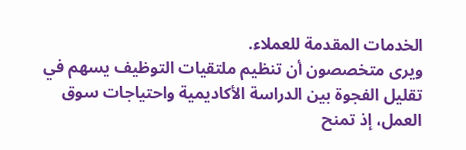الخدمات المقدمة للعملاء.
ويرى متخصصون أن تنظيم ملتقيات التوظيف يسهم في تقليل الفجوة بين الدراسة الأكاديمية واحتياجات سوق العمل، إذ تمنح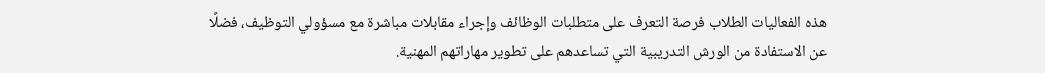هذه الفعاليات الطلاب فرصة التعرف على متطلبات الوظائف وإجراء مقابلات مباشرة مع مسؤولي التوظيف، فضلًا عن الاستفادة من الورش التدريبية التي تساعدهم على تطوير مهاراتهم المهنية.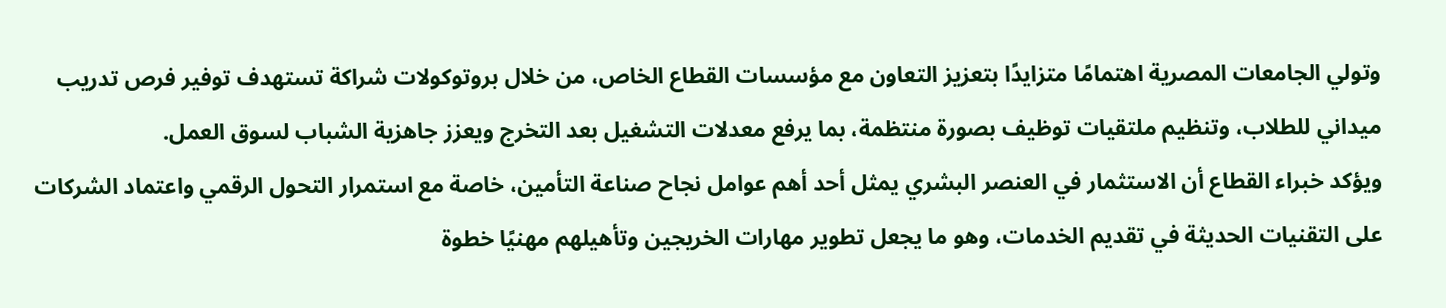وتولي الجامعات المصرية اهتمامًا متزايدًا بتعزيز التعاون مع مؤسسات القطاع الخاص، من خلال بروتوكولات شراكة تستهدف توفير فرص تدريب ميداني للطلاب، وتنظيم ملتقيات توظيف بصورة منتظمة، بما يرفع معدلات التشغيل بعد التخرج ويعزز جاهزية الشباب لسوق العمل.
ويؤكد خبراء القطاع أن الاستثمار في العنصر البشري يمثل أحد أهم عوامل نجاح صناعة التأمين، خاصة مع استمرار التحول الرقمي واعتماد الشركات على التقنيات الحديثة في تقديم الخدمات، وهو ما يجعل تطوير مهارات الخريجين وتأهيلهم مهنيًا خطوة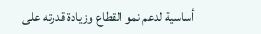أساسية لدعم نمو القطاع وزيادة قدرته على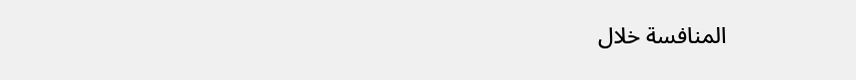المنافسة خلال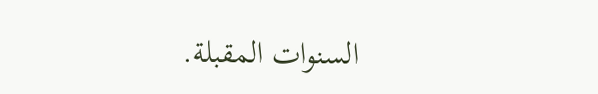السنوات المقبلة.